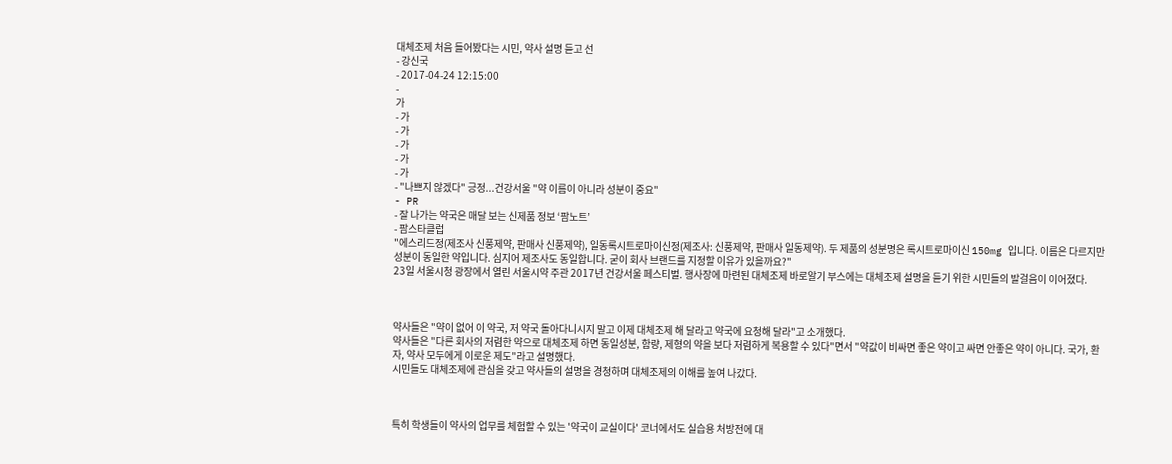대체조제 처음 들어봤다는 시민, 약사 설명 듣고 선
- 강신국
- 2017-04-24 12:15:00
-
가
- 가
- 가
- 가
- 가
- 가
- "나쁘지 않겠다" 긍정...건강서울 "약 이름이 아니라 성분이 중요"
- PR
- 잘 나가는 약국은 매달 보는 신제품 정보 ‘팜노트’
- 팜스타클럽
"에스리드정(제조사 신풍제약, 판매사 신풍제약), 일동록시트로마이신정(제조사: 신풍제약, 판매사 일동제약). 두 제품의 성분명은 록시트로마이신 150mg 입니다. 이름은 다르지만 성분이 동일한 약입니다. 심지어 제조사도 동일합니다. 굳이 회사 브랜드를 지정할 이유가 있을까요?"
23일 서울시청 광장에서 열린 서울시약 주관 2017년 건강서울 페스티벌. 행사장에 마련된 대체조제 바로알기 부스에는 대체조제 설명을 듣기 위한 시민들의 발걸음이 이어졌다.



약사들은 "약이 없어 이 약국, 저 약국 돌아다니시지 말고 이제 대체조제 해 달라고 약국에 요청해 달라"고 소개했다.
약사들은 "다른 회사의 저렴한 약으로 대체조제 하면 동일성분, 함량, 제형의 약을 보다 저렴하게 복용할 수 있다"면서 "약값이 비싸면 좋은 약이고 싸면 안좋은 약이 아니다. 국가, 환자, 약사 모두에게 이로운 제도"라고 설명했다.
시민들도 대체조제에 관심을 갖고 약사들의 설명을 경청하며 대체조제의 이해를 높여 나갔다.



특히 학생들이 약사의 업무를 체험할 수 있는 '약국이 교실이다' 코너에서도 실습용 처방전에 대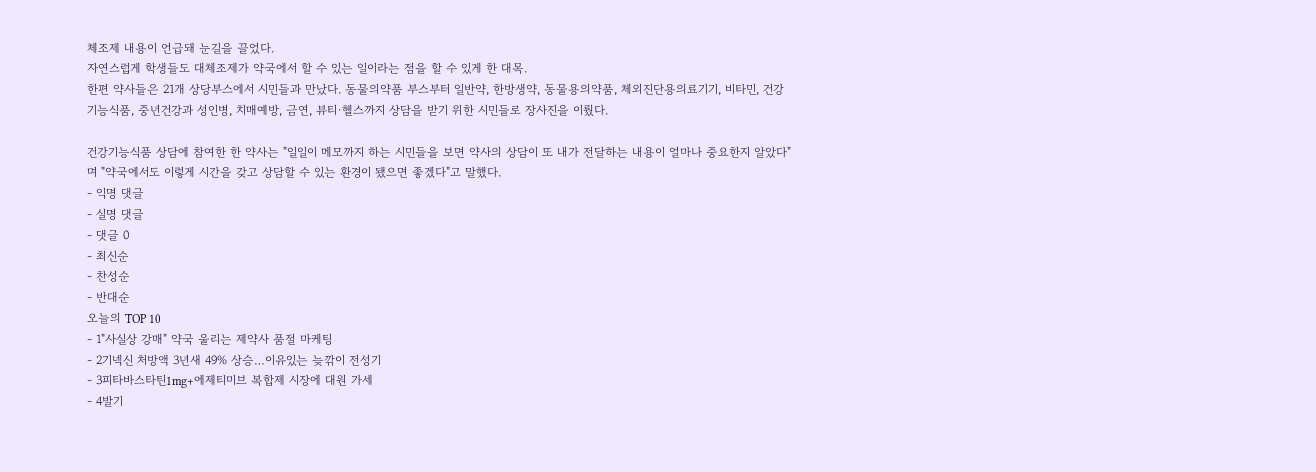체조제 내용이 언급돼 눈길을 끌었다.
자연스럽게 학생들도 대체조제가 약국에서 할 수 있는 일이라는 점을 할 수 있게 한 대목.
한편 약사들은 21개 상당부스에서 시민들과 만났다. 동물의약품 부스부터 일반약, 한방생약, 동물용의약품, 체외진단용의료기기, 비타민, 건강기능식품, 중년건강과 성인병, 치매예방, 금연, 뷰티·헬스까지 상담을 받기 위한 시민들로 장사진을 이뤘다.

건강기능식품 상담에 참여한 한 약사는 "일일이 메모까지 하는 시민들을 보면 약사의 상담이 또 내가 전달하는 내용이 얼마나 중요한지 알았다"며 "약국에서도 이렇게 시간을 갖고 상담할 수 있는 환경이 됐으면 좋겠다"고 말했다.
- 익명 댓글
- 실명 댓글
- 댓글 0
- 최신순
- 찬성순
- 반대순
오늘의 TOP 10
- 1"사실상 강매" 약국 울리는 제약사 품절 마케팅
- 2기넥신 처방액 3년새 49% 상승…이유있는 늦깎이 전성기
- 3피타바스타틴1mg+에제티미브 복합제 시장에 대원 가세
- 4발기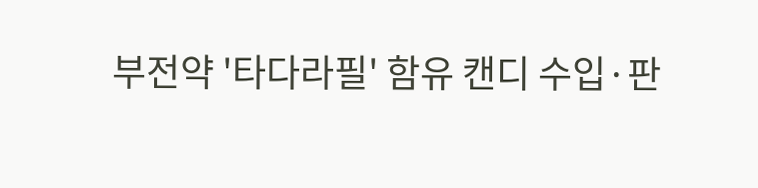부전약 '타다라필' 함유 캔디 수입·판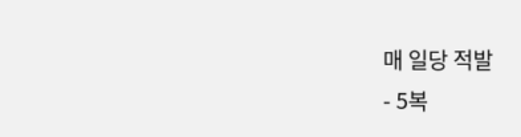매 일당 적발
- 5복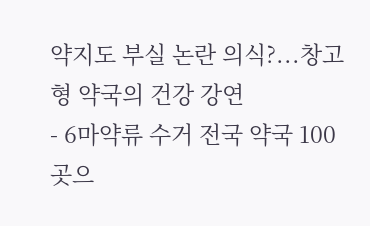약지도 부실 논란 의식?...창고형 약국의 건강 강연
- 6마약류 수거 전국 약국 100곳으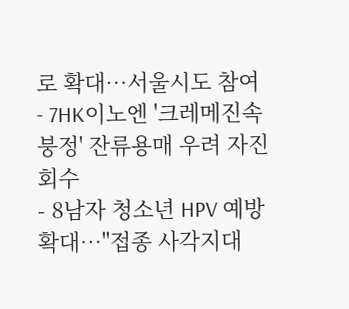로 확대…서울시도 참여
- 7HK이노엔 '크레메진속붕정' 잔류용매 우려 자진회수
- 8남자 청소년 HPV 예방 확대…"접종 사각지대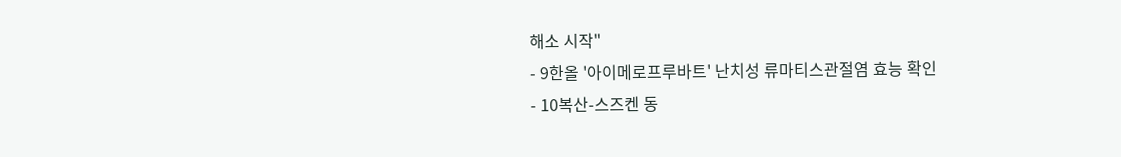해소 시작"
- 9한올 '아이메로프루바트' 난치성 류마티스관절염 효능 확인
- 10복산-스즈켄 동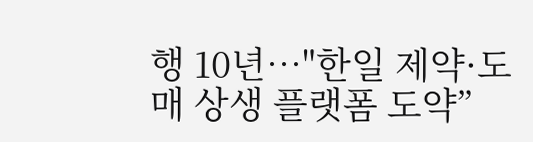행 10년…"한일 제약·도매 상생 플랫폼 도약”